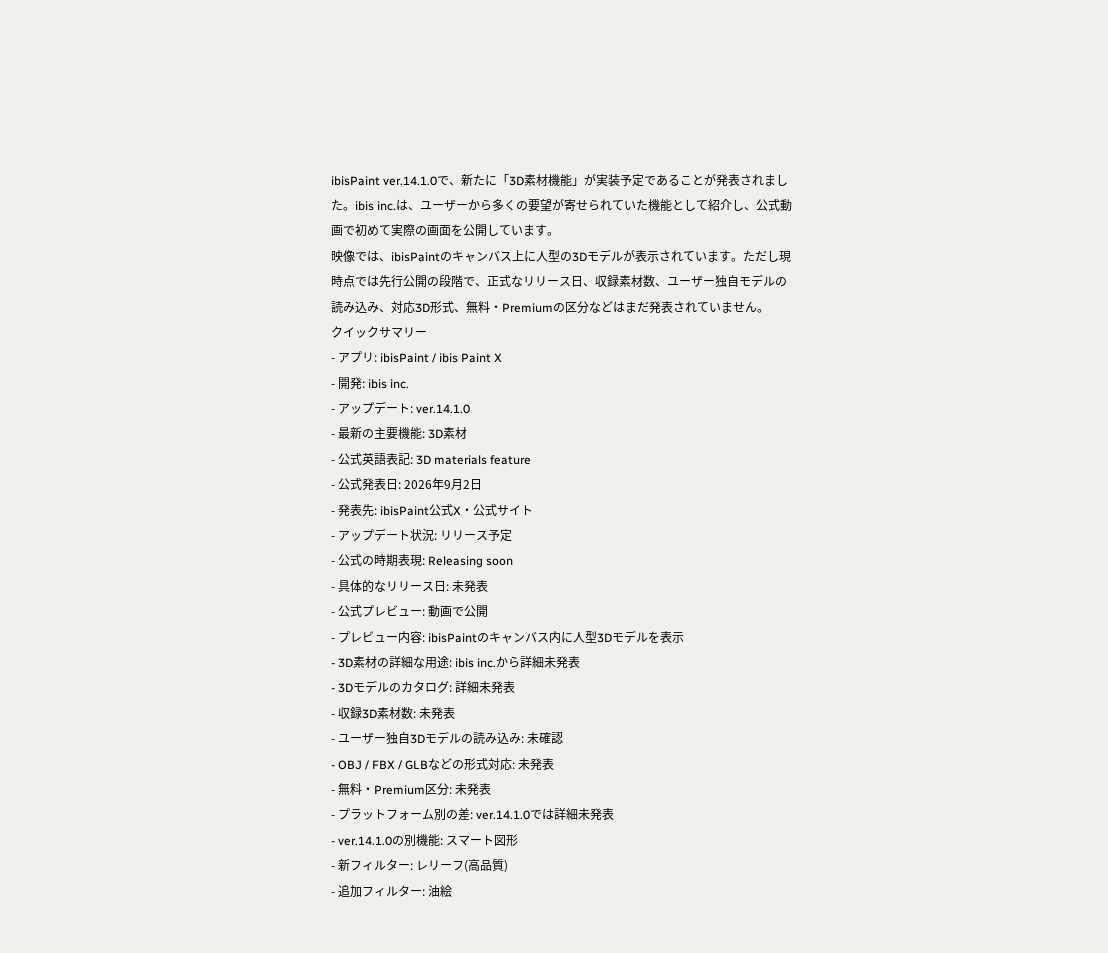ibisPaint ver.14.1.0で、新たに「3D素材機能」が実装予定であることが発表されました。ibis inc.は、ユーザーから多くの要望が寄せられていた機能として紹介し、公式動画で初めて実際の画面を公開しています。
映像では、ibisPaintのキャンバス上に人型の3Dモデルが表示されています。ただし現時点では先行公開の段階で、正式なリリース日、収録素材数、ユーザー独自モデルの読み込み、対応3D形式、無料・Premiumの区分などはまだ発表されていません。
クイックサマリー
- アプリ: ibisPaint / ibis Paint X
- 開発: ibis inc.
- アップデート: ver.14.1.0
- 最新の主要機能: 3D素材
- 公式英語表記: 3D materials feature
- 公式発表日: 2026年9月2日
- 発表先: ibisPaint公式X・公式サイト
- アップデート状況: リリース予定
- 公式の時期表現: Releasing soon
- 具体的なリリース日: 未発表
- 公式プレビュー: 動画で公開
- プレビュー内容: ibisPaintのキャンバス内に人型3Dモデルを表示
- 3D素材の詳細な用途: ibis inc.から詳細未発表
- 3Dモデルのカタログ: 詳細未発表
- 収録3D素材数: 未発表
- ユーザー独自3Dモデルの読み込み: 未確認
- OBJ / FBX / GLBなどの形式対応: 未発表
- 無料・Premium区分: 未発表
- プラットフォーム別の差: ver.14.1.0では詳細未発表
- ver.14.1.0の別機能: スマート図形
- 新フィルター: レリーフ(高品質)
- 追加フィルター: 油絵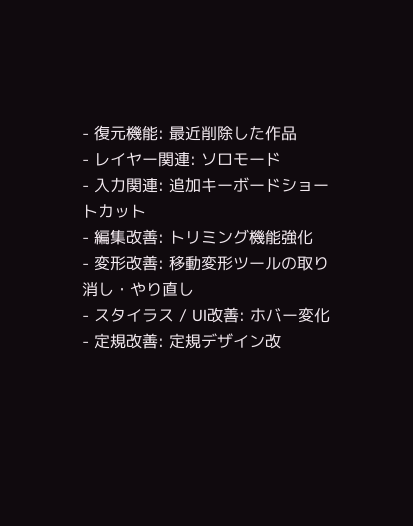- 復元機能: 最近削除した作品
- レイヤー関連: ソロモード
- 入力関連: 追加キーボードショートカット
- 編集改善: トリミング機能強化
- 変形改善: 移動変形ツールの取り消し・やり直し
- スタイラス / UI改善: ホバー変化
- 定規改善: 定規デザイン改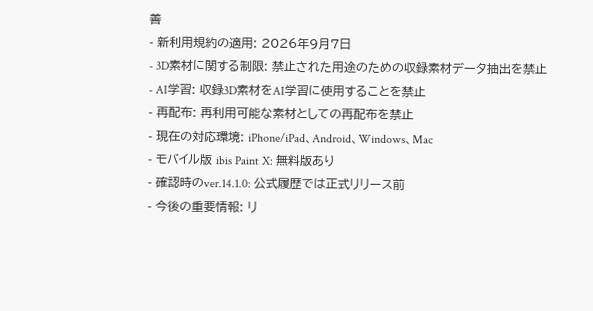善
- 新利用規約の適用: 2026年9月7日
- 3D素材に関する制限: 禁止された用途のための収録素材データ抽出を禁止
- AI学習: 収録3D素材をAI学習に使用することを禁止
- 再配布: 再利用可能な素材としての再配布を禁止
- 現在の対応環境: iPhone/iPad、Android、Windows、Mac
- モバイル版 ibis Paint X: 無料版あり
- 確認時のver.14.1.0: 公式履歴では正式リリース前
- 今後の重要情報: リ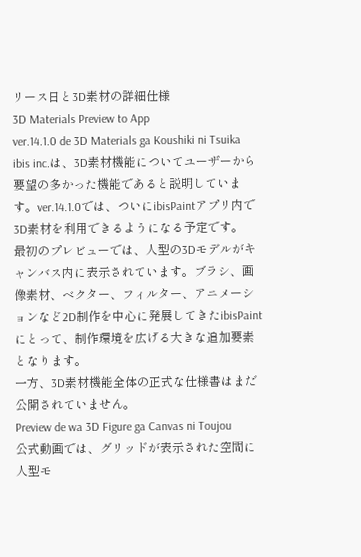リース日と3D素材の詳細仕様
3D Materials Preview to App
ver.14.1.0 de 3D Materials ga Koushiki ni Tsuika
ibis inc.は、3D素材機能についてユーザーから要望の多かった機能であると説明しています。ver.14.1.0では、ついにibisPaintアプリ内で3D素材を利用できるようになる予定です。
最初のプレビューでは、人型の3Dモデルがキャンバス内に表示されています。ブラシ、画像素材、ベクター、フィルター、アニメーションなど2D制作を中心に発展してきたibisPaintにとって、制作環境を広げる大きな追加要素となります。
一方、3D素材機能全体の正式な仕様書はまだ公開されていません。
Preview de wa 3D Figure ga Canvas ni Toujou
公式動画では、グリッドが表示された空間に人型モ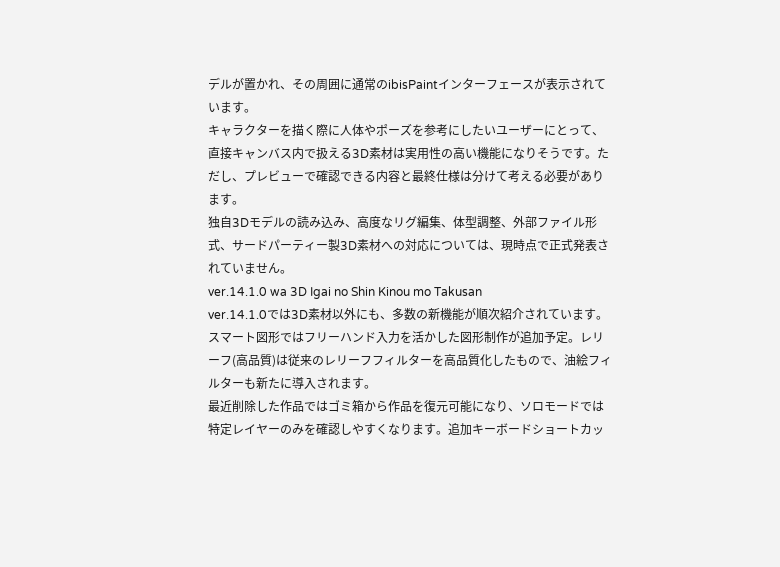デルが置かれ、その周囲に通常のibisPaintインターフェースが表示されています。
キャラクターを描く際に人体やポーズを参考にしたいユーザーにとって、直接キャンバス内で扱える3D素材は実用性の高い機能になりそうです。ただし、プレビューで確認できる内容と最終仕様は分けて考える必要があります。
独自3Dモデルの読み込み、高度なリグ編集、体型調整、外部ファイル形式、サードパーティー製3D素材への対応については、現時点で正式発表されていません。
ver.14.1.0 wa 3D Igai no Shin Kinou mo Takusan
ver.14.1.0では3D素材以外にも、多数の新機能が順次紹介されています。
スマート図形ではフリーハンド入力を活かした図形制作が追加予定。レリーフ(高品質)は従来のレリーフフィルターを高品質化したもので、油絵フィルターも新たに導入されます。
最近削除した作品ではゴミ箱から作品を復元可能になり、ソロモードでは特定レイヤーのみを確認しやすくなります。追加キーボードショートカッ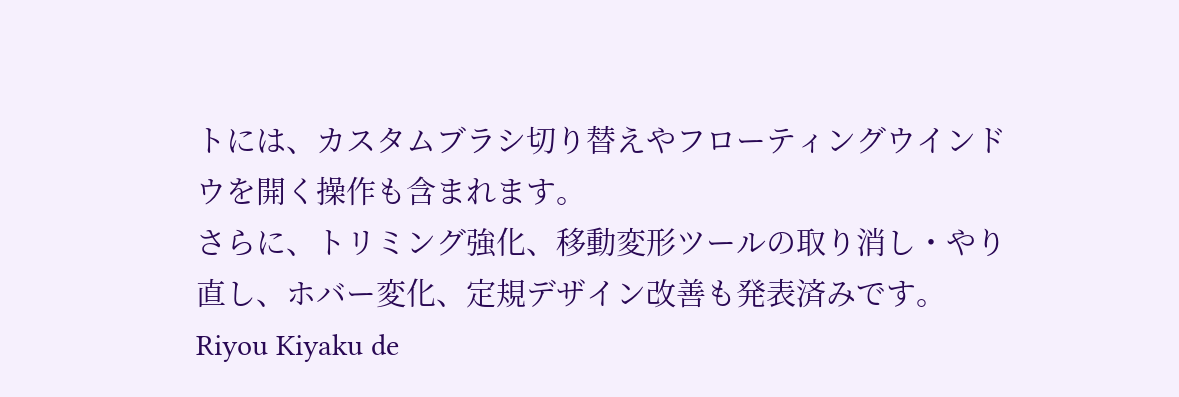トには、カスタムブラシ切り替えやフローティングウインドウを開く操作も含まれます。
さらに、トリミング強化、移動変形ツールの取り消し・やり直し、ホバー変化、定規デザイン改善も発表済みです。
Riyou Kiyaku de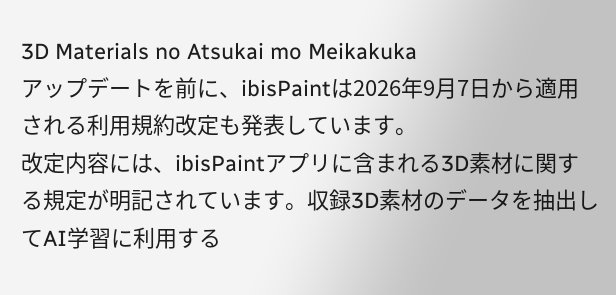3D Materials no Atsukai mo Meikakuka
アップデートを前に、ibisPaintは2026年9月7日から適用される利用規約改定も発表しています。
改定内容には、ibisPaintアプリに含まれる3D素材に関する規定が明記されています。収録3D素材のデータを抽出してAI学習に利用する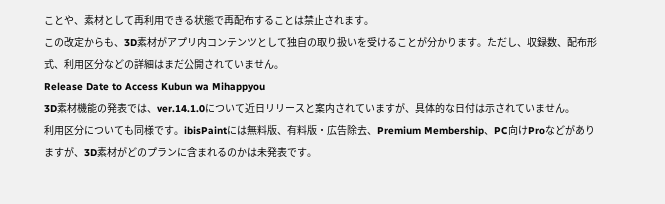ことや、素材として再利用できる状態で再配布することは禁止されます。
この改定からも、3D素材がアプリ内コンテンツとして独自の取り扱いを受けることが分かります。ただし、収録数、配布形式、利用区分などの詳細はまだ公開されていません。
Release Date to Access Kubun wa Mihappyou
3D素材機能の発表では、ver.14.1.0について近日リリースと案内されていますが、具体的な日付は示されていません。
利用区分についても同様です。ibisPaintには無料版、有料版・広告除去、Premium Membership、PC向けProなどがありますが、3D素材がどのプランに含まれるのかは未発表です。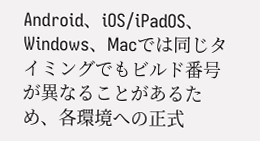Android、iOS/iPadOS、Windows、Macでは同じタイミングでもビルド番号が異なることがあるため、各環境への正式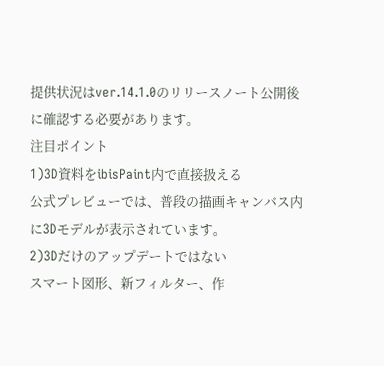提供状況はver.14.1.0のリリースノート公開後に確認する必要があります。
注目ポイント
1)3D資料をibisPaint内で直接扱える
公式プレビューでは、普段の描画キャンバス内に3Dモデルが表示されています。
2)3Dだけのアップデートではない
スマート図形、新フィルター、作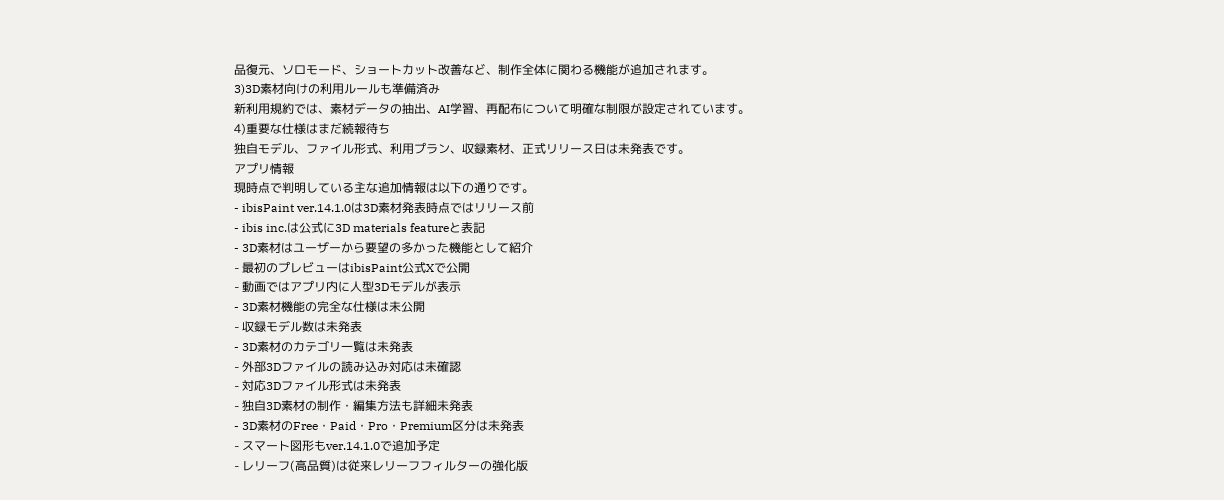品復元、ソロモード、ショートカット改善など、制作全体に関わる機能が追加されます。
3)3D素材向けの利用ルールも準備済み
新利用規約では、素材データの抽出、AI学習、再配布について明確な制限が設定されています。
4)重要な仕様はまだ続報待ち
独自モデル、ファイル形式、利用プラン、収録素材、正式リリース日は未発表です。
アプリ情報
現時点で判明している主な追加情報は以下の通りです。
- ibisPaint ver.14.1.0は3D素材発表時点ではリリース前
- ibis inc.は公式に3D materials featureと表記
- 3D素材はユーザーから要望の多かった機能として紹介
- 最初のプレビューはibisPaint公式Xで公開
- 動画ではアプリ内に人型3Dモデルが表示
- 3D素材機能の完全な仕様は未公開
- 収録モデル数は未発表
- 3D素材のカテゴリ一覧は未発表
- 外部3Dファイルの読み込み対応は未確認
- 対応3Dファイル形式は未発表
- 独自3D素材の制作・編集方法も詳細未発表
- 3D素材のFree・Paid・Pro・Premium区分は未発表
- スマート図形もver.14.1.0で追加予定
- レリーフ(高品質)は従来レリーフフィルターの強化版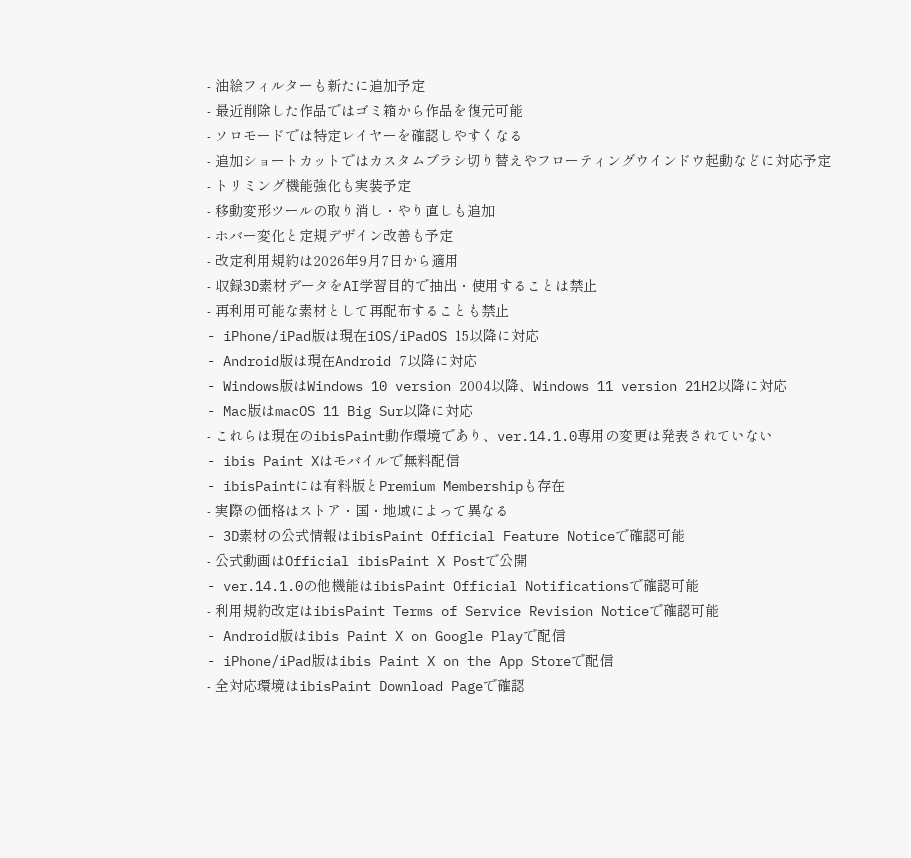- 油絵フィルターも新たに追加予定
- 最近削除した作品ではゴミ箱から作品を復元可能
- ソロモードでは特定レイヤーを確認しやすくなる
- 追加ショートカットではカスタムブラシ切り替えやフローティングウインドウ起動などに対応予定
- トリミング機能強化も実装予定
- 移動変形ツールの取り消し・やり直しも追加
- ホバー変化と定規デザイン改善も予定
- 改定利用規約は2026年9月7日から適用
- 収録3D素材データをAI学習目的で抽出・使用することは禁止
- 再利用可能な素材として再配布することも禁止
- iPhone/iPad版は現在iOS/iPadOS 15以降に対応
- Android版は現在Android 7以降に対応
- Windows版はWindows 10 version 2004以降、Windows 11 version 21H2以降に対応
- Mac版はmacOS 11 Big Sur以降に対応
- これらは現在のibisPaint動作環境であり、ver.14.1.0専用の変更は発表されていない
- ibis Paint Xはモバイルで無料配信
- ibisPaintには有料版とPremium Membershipも存在
- 実際の価格はストア・国・地域によって異なる
- 3D素材の公式情報はibisPaint Official Feature Noticeで確認可能
- 公式動画はOfficial ibisPaint X Postで公開
- ver.14.1.0の他機能はibisPaint Official Notificationsで確認可能
- 利用規約改定はibisPaint Terms of Service Revision Noticeで確認可能
- Android版はibis Paint X on Google Playで配信
- iPhone/iPad版はibis Paint X on the App Storeで配信
- 全対応環境はibisPaint Download Pageで確認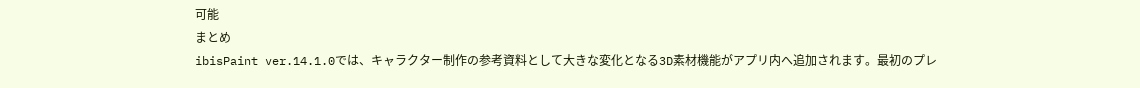可能
まとめ
ibisPaint ver.14.1.0では、キャラクター制作の参考資料として大きな変化となる3D素材機能がアプリ内へ追加されます。最初のプレ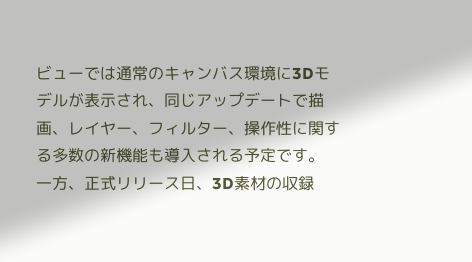ビューでは通常のキャンバス環境に3Dモデルが表示され、同じアップデートで描画、レイヤー、フィルター、操作性に関する多数の新機能も導入される予定です。
一方、正式リリース日、3D素材の収録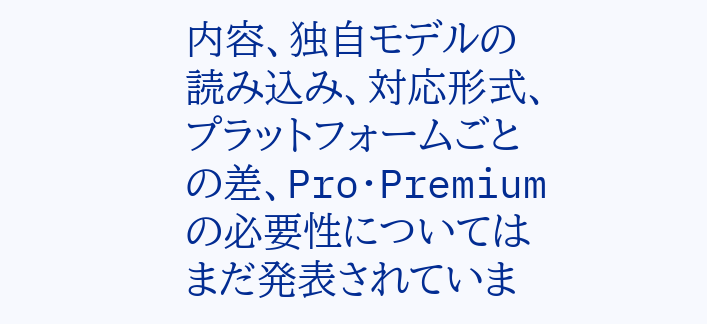内容、独自モデルの読み込み、対応形式、プラットフォームごとの差、Pro・Premiumの必要性についてはまだ発表されていま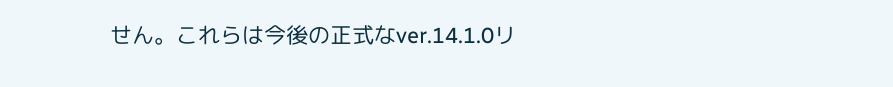せん。これらは今後の正式なver.14.1.0リ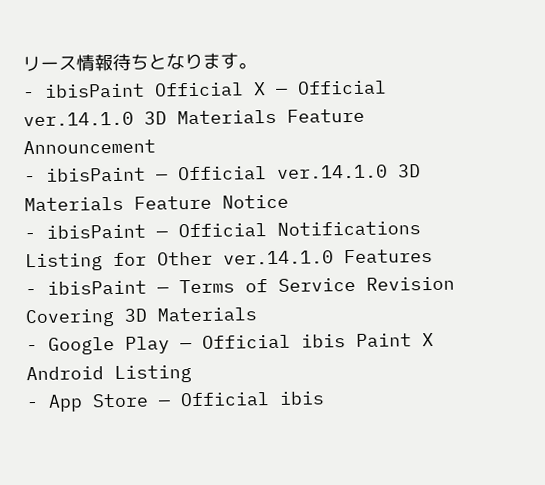リース情報待ちとなります。
- ibisPaint Official X — Official ver.14.1.0 3D Materials Feature Announcement
- ibisPaint — Official ver.14.1.0 3D Materials Feature Notice
- ibisPaint — Official Notifications Listing for Other ver.14.1.0 Features
- ibisPaint — Terms of Service Revision Covering 3D Materials
- Google Play — Official ibis Paint X Android Listing
- App Store — Official ibis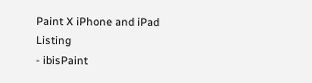Paint X iPhone and iPad Listing
- ibisPaint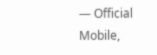— Official Mobile,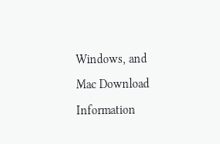Windows, and Mac Download Information